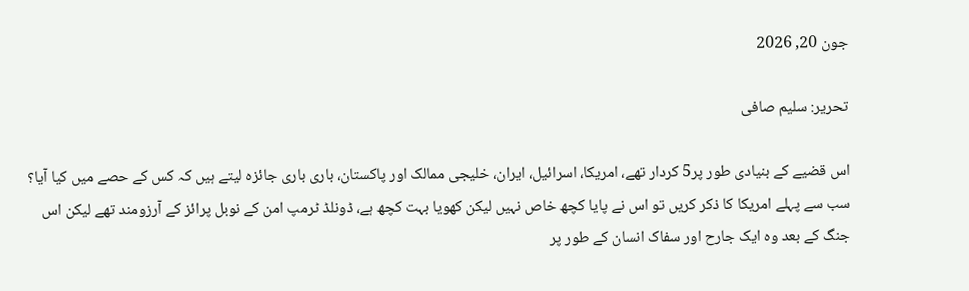جون 20, 2026

تحریر: سلیم صافی

اس قضیے کے بنیادی طور پر5 کردار تھے، امریکا، اسرائیل، ایران، خلیجی ممالک اور پاکستان، باری باری جائزہ لیتے ہیں کہ کس کے حصے میں کیا آیا؟ سب سے پہلے امریکا کا ذکر کریں تو اس نے پایا کچھ خاص نہیں لیکن کھویا بہت کچھ ہے، ڈونلڈ ٹرمپ امن کے نوبل پرائز کے آرزومند تھے لیکن اس جنگ کے بعد وہ ایک جارح اور سفاک انسان کے طور پر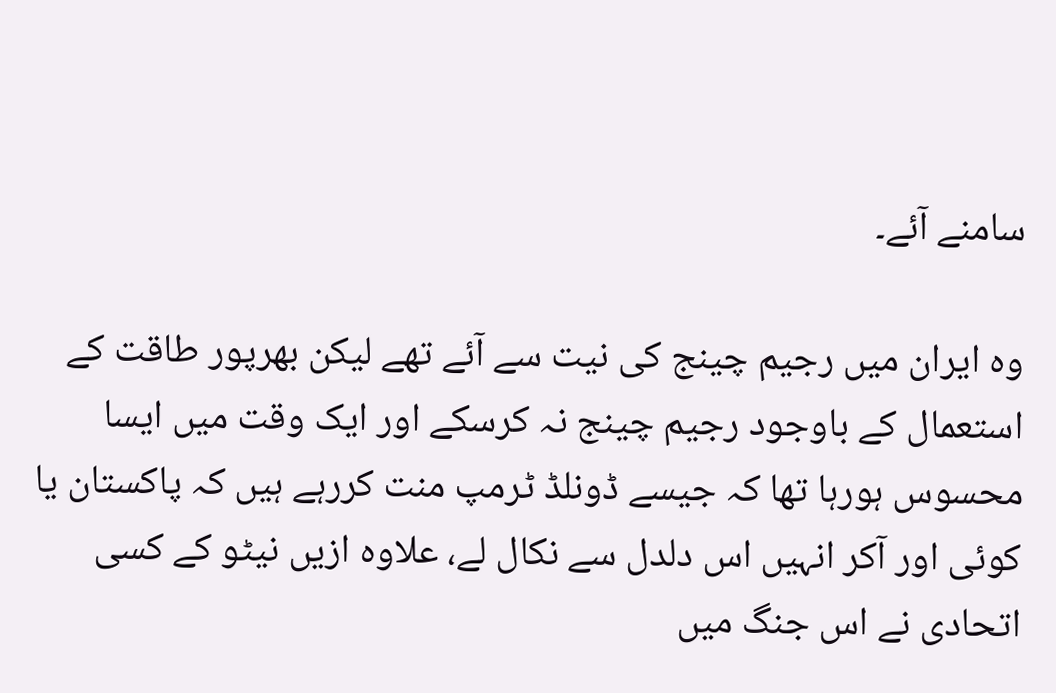سامنے آئے۔

وہ ایران میں رجیم چینج کی نیت سے آئے تھے لیکن بھرپور طاقت کے استعمال کے باوجود رجیم چینج نہ کرسکے اور ایک وقت میں ایسا محسوس ہورہا تھا کہ جیسے ڈونلڈ ٹرمپ منت کررہے ہیں کہ پاکستان یا کوئی اور آکر انہیں اس دلدل سے نکال لے، علاوہ ازیں نیٹو کے کسی اتحادی نے اس جنگ میں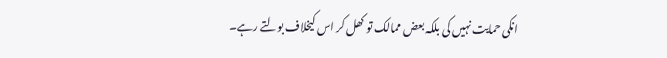انکی حمایت نہیں کی بلکہ بعض ممالک تو کھل کر اس کیخلاف بولتے رہے۔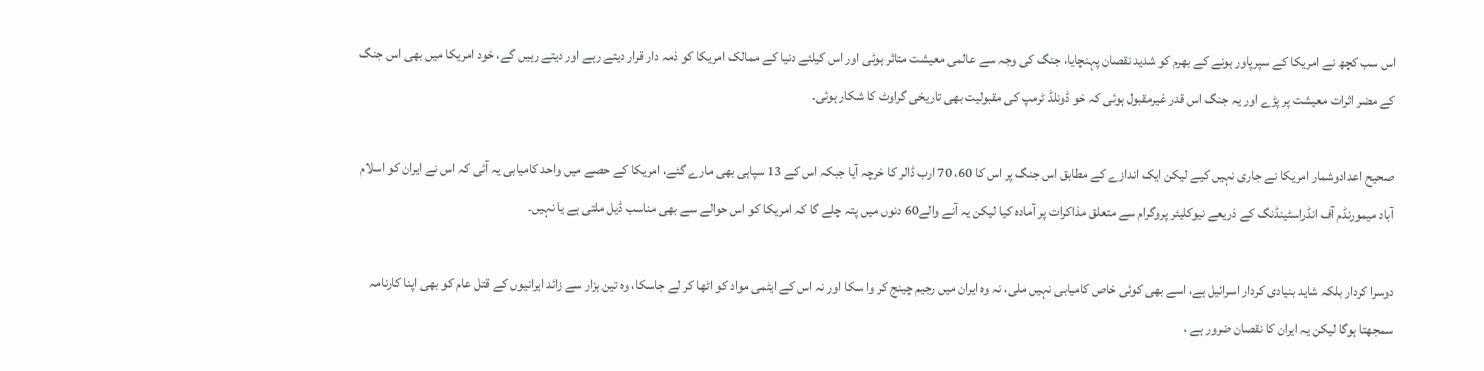اس سب کچھ نے امریکا کے سپرپاور ہونے کے بھرم کو شدید نقصان پہنچایا، جنگ کی وجہ سے عالمی معیشت متاثر ہوئی اور اس کیلئے دنیا کے ممالک امریکا کو ذمہ دار قرار دیتے رہے اور دیتے رہیں گے، خود امریکا میں بھی اس جنگ کے مضر اثرات معیشت پر پڑے اور یہ جنگ اس قدر غیرمقبول ہوئی کہ خو ڈونلڈ ٹرمپ کی مقبولیت بھی تاریخی گراوٹ کا شکار ہوئی۔

صحیح اعدادوشمار امریکا نے جاری نہیں کیے لیکن ایک اندازے کے مطابق اس جنگ پر اس کا 60، 70 ارب ڈالر کا خرچہ آیا جبکہ اس کے 13 سپاہی بھی مارے گئے، امریکا کے حصے میں واحد کامیابی یہ آئی کہ اس نے ایران کو اسلام آباد میمورنڈم آف انڈراسٹینڈنگ کے ذریعے نیوکلیئر پروگرام سے متعلق مذاکرات پر آمادہ کیا لیکن یہ آنے والے60 دنوں میں پتہ چلے گا کہ امریکا کو اس حوالے سے بھی مناسب ڈیل ملتی ہے یا نہیں۔

دوسرا کردار بلکہ شاید بنیادی کردار اسرائیل ہے، اسے بھی کوئی خاص کامیابی نہیں ملی، نہ وہ ایران میں رجیم چینج کر وا سکا اور نہ اس کے ایٹمی مواد کو اٹھا کر لے جاسکا، وہ تین ہزار سے زائد ایرانیوں کے قتل عام کو بھی اپنا کارنامہ سمجھتا ہوگا لیکن یہ ایران کا نقصان ضرور ہے ،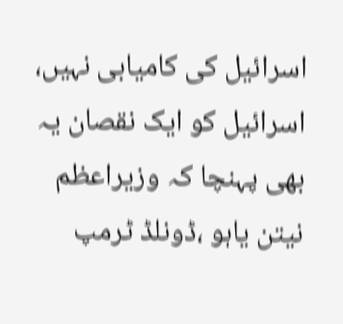اسرائیل کی کامیابی نہیں، اسرائیل کو ایک نقصان یہ بھی پہنچا کہ وزیراعظم نیتن یاہو ،ڈونلڈ ٹرمپ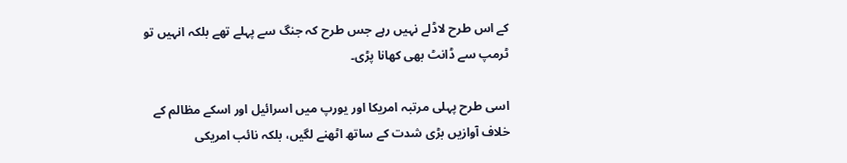کے اس طرح لاڈلے نہیں رہے جس طرح کہ جنگ سے پہلے تھے بلکہ انہیں تو ٹرمپ سے ڈانٹ بھی کھانا پڑی۔

اسی طرح پہلی مرتبہ امریکا اور یورپ میں اسرائیل اور اسکے مظالم کے خلاف آوازیں بڑی شدت کے ساتھ اٹھنے لگیں، بلکہ نائب امریکی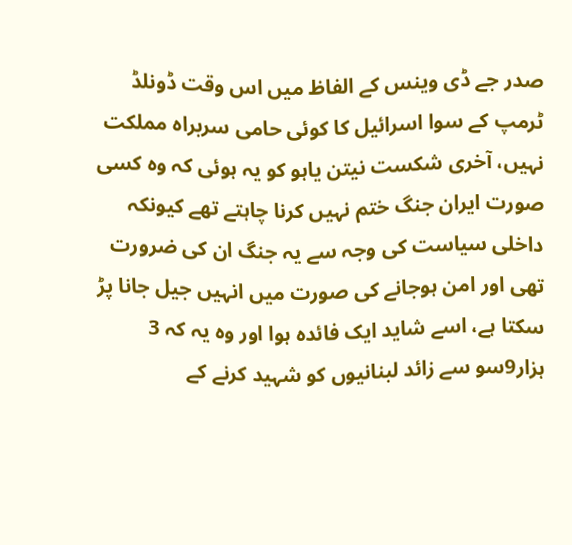صدر جے ڈی وینس کے الفاظ میں اس وقت ڈونلڈ ٹرمپ کے سوا اسرائیل کا کوئی حامی سربراہ مملکت نہیں، آخری شکست نیتن یاہو کو یہ ہوئی کہ وہ کسی صورت ایران جنگ ختم نہیں کرنا چاہتے تھے کیونکہ داخلی سیاست کی وجہ سے یہ جنگ ان کی ضرورت تھی اور امن ہوجانے کی صورت میں انہیں جیل جانا پڑ سکتا ہے، اسے شاید ایک فائدہ ہوا اور وہ یہ کہ 3  ہزار9سو سے زائد لبنانیوں کو شہید کرنے کے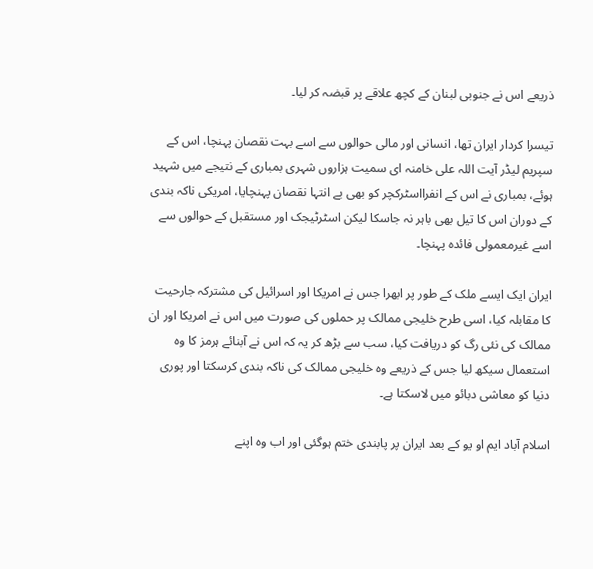ذریعے اس نے جنوبی لبنان کے کچھ علاقے پر قبضہ کر لیا۔

تیسرا کردار ایران تھا، انسانی اور مالی حوالوں سے اسے بہت نقصان پہنچا، اس کے سپریم لیڈر آیت اللہ علی خامنہ ای سمیت ہزاروں شہری بمباری کے نتیجے میں شہید ہوئے، بمباری نے اس کے انفرااسٹرکچر کو بھی بے انتہا نقصان پہنچایا، امریکی ناکہ بندی کے دوران اس کا تیل بھی باہر نہ جاسکا لیکن اسٹرٹیجک اور مستقبل کے حوالوں سے اسے غیرمعمولی فائدہ پہنچا۔

ایران ایک ایسے ملک کے طور پر ابھرا جس نے امریکا اور اسرائیل کی مشترکہ جارحیت کا مقابلہ کیا، اسی طرح خلیجی ممالک پر حملوں کی صورت میں اس نے امریکا اور ان ممالک کی نئی رگ کو دریافت کیا، سب سے بڑھ کر یہ کہ اس نے آبنائے ہرمز کا وہ استعمال سیکھ لیا جس کے ذریعے وہ خلیجی ممالک کی ناکہ بندی کرسکتا اور پوری دنیا کو معاشی دبائو میں لاسکتا ہے۔

اسلام آباد ایم او یو کے بعد ایران پر پابندی ختم ہوگئی اور اب وہ اپنے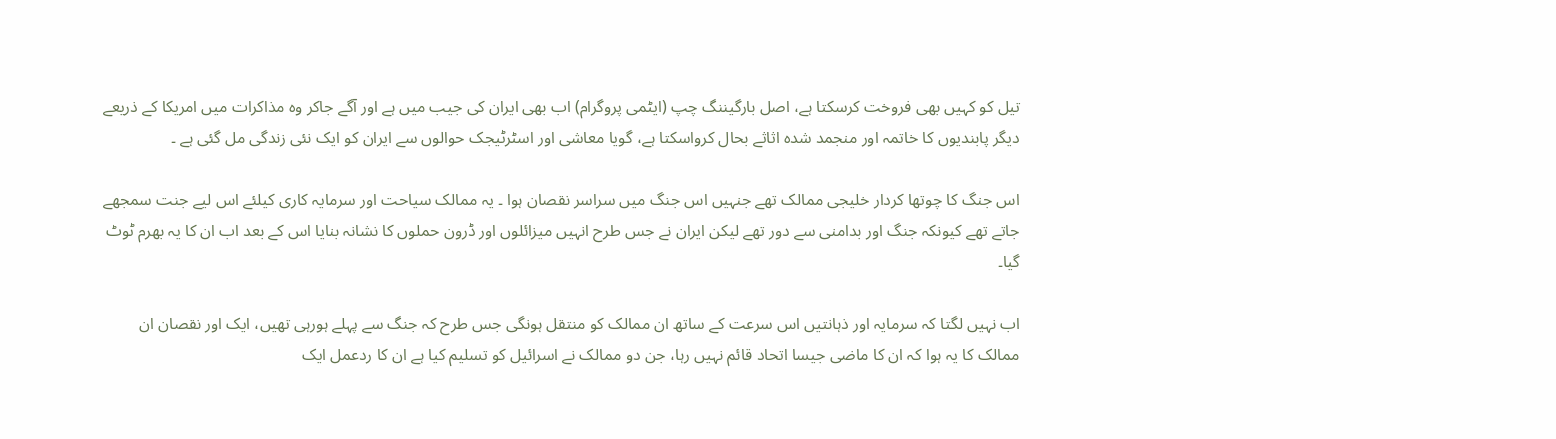تیل کو کہیں بھی فروخت کرسکتا ہے، اصل بارگیننگ چپ (ایٹمی پروگرام) اب بھی ایران کی جیب میں ہے اور آگے جاکر وہ مذاکرات میں امریکا کے ذریعے دیگر پابندیوں کا خاتمہ اور منجمد شدہ اثاثے بحال کرواسکتا ہے، گویا معاشی اور اسٹرٹیجک حوالوں سے ایران کو ایک نئی زندگی مل گئی ہے ۔

اس جنگ کا چوتھا کردار خلیجی ممالک تھے جنہیں اس جنگ میں سراسر نقصان ہوا ۔ یہ ممالک سیاحت اور سرمایہ کاری کیلئے اس لیے جنت سمجھے جاتے تھے کیونکہ جنگ اور بدامنی سے دور تھے لیکن ایران نے جس طرح انہیں میزائلوں اور ڈرون حملوں کا نشانہ بنایا اس کے بعد اب ان کا یہ بھرم ٹوٹ گیا۔

اب نہیں لگتا کہ سرمایہ اور ذہانتیں اس سرعت کے ساتھ ان ممالک کو منتقل ہونگی جس طرح کہ جنگ سے پہلے ہورہی تھیں، ایک اور نقصان ان ممالک کا یہ ہوا کہ ان کا ماضی جیسا اتحاد قائم نہیں رہا، جن دو ممالک نے اسرائیل کو تسلیم کیا ہے ان کا ردعمل ایک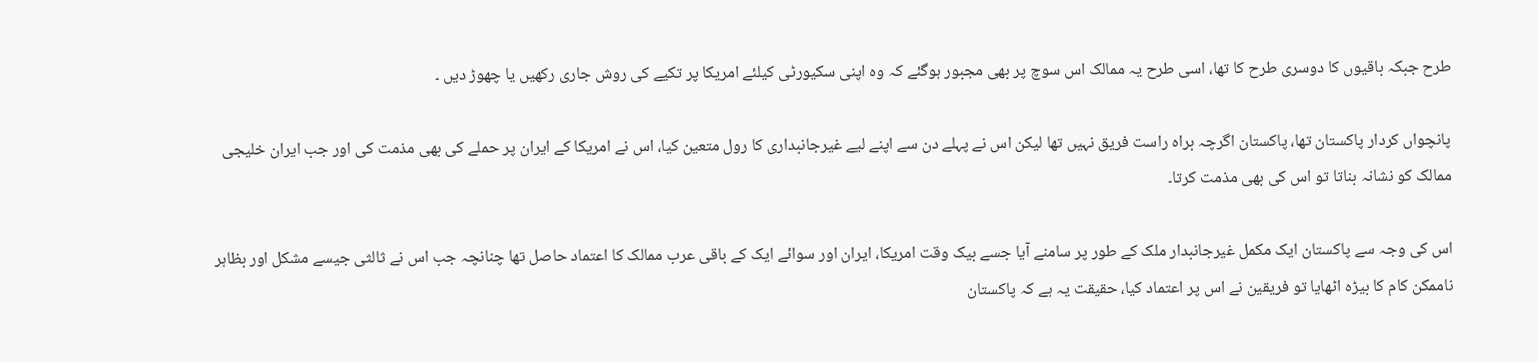طرح جبکہ باقیوں کا دوسری طرح کا تھا، اسی طرح یہ ممالک اس سوچ پر بھی مجبور ہوگئے کہ وہ اپنی سکیورٹی کیلئے امریکا پر تکیے کی روش جاری رکھیں یا چھوڑ دیں ۔

پانچواں کردار پاکستان تھا، پاکستان اگرچہ براہ راست فریق نہیں تھا لیکن اس نے پہلے دن سے اپنے لیے غیرجانبداری کا رول متعین کیا، اس نے امریکا کے ایران پر حملے کی بھی مذمت کی اور جب ایران خلیجی ممالک کو نشانہ بناتا تو اس کی بھی مذمت کرتا۔

اس کی وجہ سے پاکستان ایک مکمل غیرجانبدار ملک کے طور پر سامنے آیا جسے بیک وقت امریکا، ایران اور سوائے ایک کے باقی عرب ممالک کا اعتماد حاصل تھا چنانچہ جب اس نے ثالثی جیسے مشکل اور بظاہر ناممکن کام کا بیڑہ اٹھایا تو فریقین نے اس پر اعتماد کیا، حقیقت یہ ہے کہ پاکستان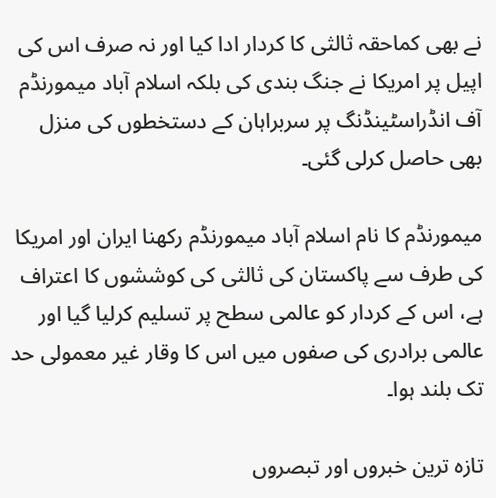نے بھی کماحقہ ثالثی کا کردار ادا کیا اور نہ صرف اس کی اپیل پر امریکا نے جنگ بندی کی بلکہ اسلام آباد میمورنڈم آف انڈراسٹینڈنگ پر سربراہان کے دستخطوں کی منزل بھی حاصل کرلی گئی۔

میمورنڈم کا نام اسلام آباد میمورنڈم رکھنا ایران اور امریکا کی طرف سے پاکستان کی ثالثی کی کوششوں کا اعتراف ہے، اس کے کردار کو عالمی سطح پر تسلیم کرلیا گیا اور عالمی برادری کی صفوں میں اس کا وقار غیر معمولی حد تک بلند ہوا۔

تازہ ترین خبروں اور تبصروں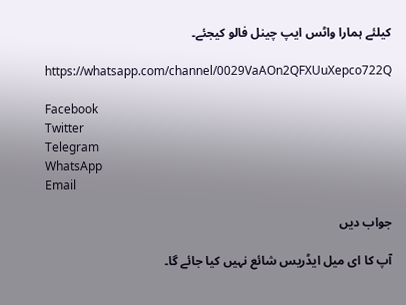کیلئے ہمارا واٹس ایپ چینل فالو کیجئے۔

https://whatsapp.com/channel/0029VaAOn2QFXUuXepco722Q

Facebook
Twitter
Telegram
WhatsApp
Email

جواب دیں

آپ کا ای میل ایڈریس شائع نہیں کیا جائے گا۔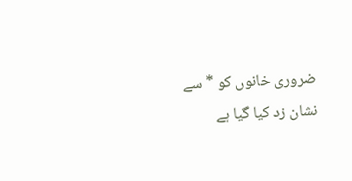ضروری خانوں کو * سے نشان زد کیا گیا ہے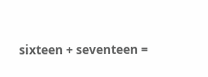sixteen + seventeen =